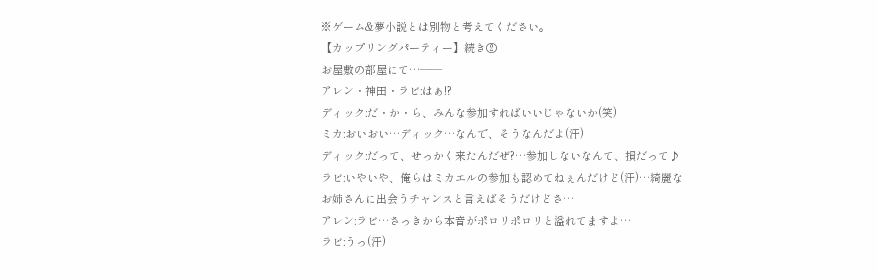※ゲーム&夢小説とは別物と考えてください。
【カップリングパーティー】続き②
お屋敷の部屋にて…——
アレン・神田・ラビ:はぁ!?
ディック:だ・か・ら、みんな参加すればいいじゃないか(笑)
ミカ:おいおい…ディック…なんで、そうなんだよ(汗)
ディック:だって、せっかく来たんだぜ?…参加しないなんて、損だって♪
ラビ:いやいや、俺らはミカエルの参加も認めてねぇんだけど(汗)…綺麗なお姉さんに出会うチャンスと言えばそうだけどさ…
アレン:ラビ…さっきから本音がポロリポロリと溢れてますよ…
ラビ:うっ(汗)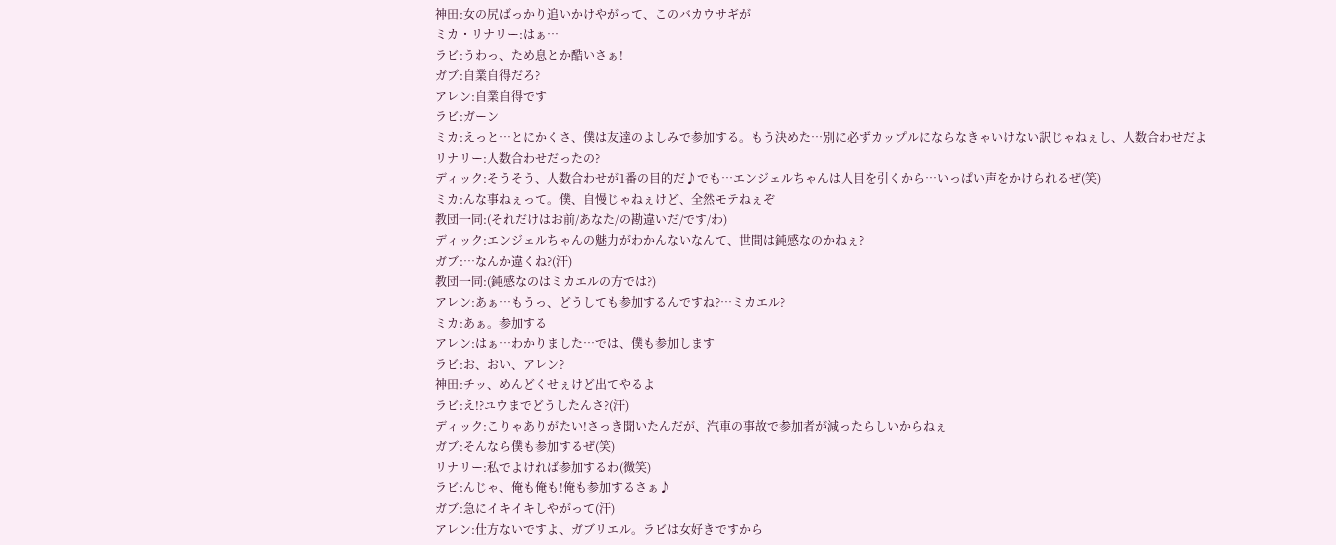神田:女の尻ばっかり追いかけやがって、このバカウサギが
ミカ・リナリー:はぁ…
ラビ:うわっ、ため息とか酷いさぁ!
ガブ:自業自得だろ?
アレン:自業自得です
ラビ:ガーン
ミカ:えっと…とにかくさ、僕は友達のよしみで参加する。もう決めた…別に必ずカップルにならなきゃいけない訳じゃねぇし、人数合わせだよ
リナリー:人数合わせだったの?
ディック:そうそう、人数合わせが1番の目的だ♪でも…エンジェルちゃんは人目を引くから…いっぱい声をかけられるぜ(笑)
ミカ:んな事ねぇって。僕、自慢じゃねぇけど、全然モテねぇぞ
教団一同:(それだけはお前/あなた/の勘違いだ/です/わ)
ディック:エンジェルちゃんの魅力がわかんないなんて、世間は鈍感なのかねぇ?
ガブ:…なんか違くね?(汗)
教団一同:(鈍感なのはミカエルの方では?)
アレン:あぁ…もうっ、どうしても参加するんですね?…ミカエル?
ミカ:あぁ。参加する
アレン:はぁ…わかりました…では、僕も参加します
ラビ:お、おい、アレン?
神田:チッ、めんどくせぇけど出てやるよ
ラビ:え!?ユウまでどうしたんさ?(汗)
ディック:こりゃありがたい!さっき聞いたんだが、汽車の事故で参加者が減ったらしいからねぇ
ガブ:そんなら僕も参加するぜ(笑)
リナリー:私でよければ参加するわ(微笑)
ラビ:んじゃ、俺も俺も!俺も参加するさぁ♪
ガブ:急にイキイキしやがって(汗)
アレン:仕方ないですよ、ガブリエル。ラビは女好きですから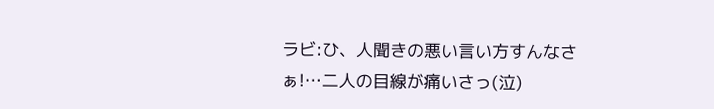ラビ:ひ、人聞きの悪い言い方すんなさぁ!…二人の目線が痛いさっ(泣)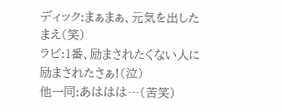ディック:まぁまぁ、元気を出したまえ(笑)
ラビ:1番、励まされたくない人に励まされたさぁ!(泣)
他一同:あははは…(苦笑)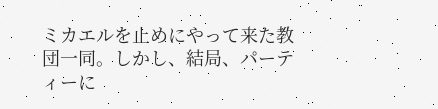ミカエルを止めにやって来た教団一同。しかし、結局、パーティーに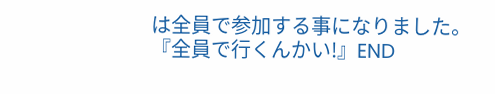は全員で参加する事になりました。
『全員で行くんかい!』END